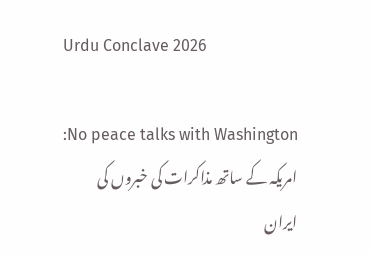Urdu Conclave 2026

No peace talks with Washington: امریکہ کے ساتھ مذاکرات کی خبروں کی ایران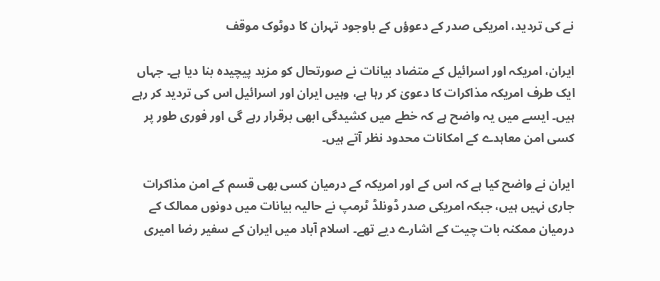نے کی تردید، امریکی صدر کے دعوؤں کے باوجود تہران کا دوٹوک موقف

ایران، امریکہ اور اسرائیل کے متضاد بیانات نے صورتحال کو مزید پیچیدہ بنا دیا ہے۔ جہاں ایک طرف امریکہ مذاکرات کا دعویٰ کر رہا ہے، وہیں ایران اور اسرائیل اس کی تردید کر رہے ہیں۔ ایسے میں یہ واضح ہے کہ خطے میں کشیدگی ابھی برقرار رہے گی اور فوری طور پر کسی امن معاہدے کے امکانات محدود نظر آتے ہیں۔

ایران نے واضح کیا ہے کہ اس کے اور امریکہ کے درمیان کسی بھی قسم کے امن مذاکرات جاری نہیں ہیں، جبکہ امریکی صدر ڈونلڈ ٹرمپ نے حالیہ بیانات میں دونوں ممالک کے درمیان ممکنہ بات چیت کے اشارے دیے تھے۔ اسلام آباد میں ایران کے سفیر رضا امیری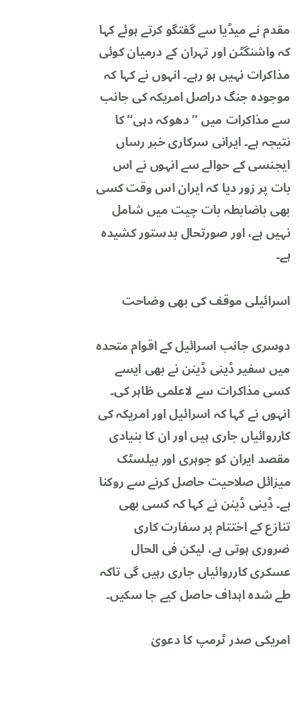مقدم نے میڈیا سے گفتگو کرتے ہوئے کہا کہ واشنگٹن اور تہران کے درمیان کوئی مذاکرات نہیں ہو رہے۔ انہوں نے کہا کہ موجودہ جنگ دراصل امریکہ کی جانب سے مذاکرات میں ’’دھوکہ دہی‘‘ کا نتیجہ ہے۔ ایرانی سرکاری خبر رساں ایجنسی کے حوالے سے انہوں نے اس بات پر زور دیا کہ ایران اس وقت کسی بھی باضابطہ بات چیت میں شامل نہیں ہے، اور صورتحال بدستور کشیدہ ہے۔

اسرائیلی موقف کی بھی وضاحت

دوسری جانب اسرائیل کے اقوام متحدہ میں سفیر ڈینی ڈینن نے بھی ایسے کسی مذاکرات سے لاعلمی ظاہر کی۔ انہوں نے کہا کہ اسرائیل اور امریکہ کی کارروائیاں جاری ہیں اور ان کا بنیادی مقصد ایران کو جوہری اور بیلسٹک میزائل صلاحیت حاصل کرنے سے روکنا ہے۔ ڈینی ڈینن نے کہا کہ کسی بھی تنازع کے اختتام پر سفارت کاری ضروری ہوتی ہے، لیکن فی الحال عسکری کارروائیاں جاری رہیں گی تاکہ طے شدہ اہداف حاصل کیے جا سکیں۔

امریکی صدر ٹرمپ کا دعویٰ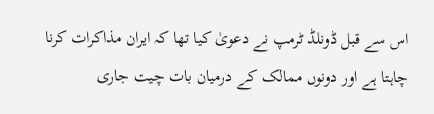اس سے قبل ڈونلڈ ٹرمپ نے دعویٰ کیا تھا کہ ایران مذاکرات کرنا چاہتا ہے اور دونوں ممالک کے درمیان بات چیت جاری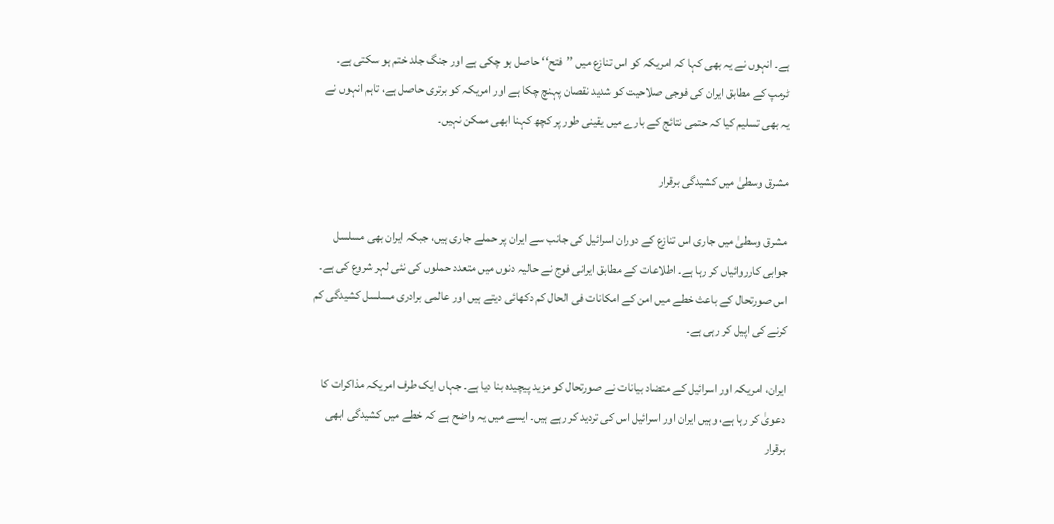ہے۔ انہوں نے یہ بھی کہا کہ امریکہ کو اس تنازع میں ’’فتح‘‘ حاصل ہو چکی ہے اور جنگ جلد ختم ہو سکتی ہے۔ ٹرمپ کے مطابق ایران کی فوجی صلاحیت کو شدید نقصان پہنچ چکا ہے اور امریکہ کو برتری حاصل ہے، تاہم انہوں نے یہ بھی تسلیم کیا کہ حتمی نتائج کے بارے میں یقینی طور پر کچھ کہنا ابھی ممکن نہیں۔

مشرق وسطیٰ میں کشیدگی برقرار

مشرق وسطیٰ میں جاری اس تنازع کے دوران اسرائیل کی جانب سے ایران پر حملے جاری ہیں، جبکہ ایران بھی مسلسل جوابی کارروائیاں کر رہا ہے۔ اطلاعات کے مطابق ایرانی فوج نے حالیہ دنوں میں متعدد حملوں کی نئی لہر شروع کی ہے۔ اس صورتحال کے باعث خطے میں امن کے امکانات فی الحال کم دکھائی دیتے ہیں اور عالمی برادری مسلسل کشیدگی کم کرنے کی اپیل کر رہی ہے۔

ایران، امریکہ اور اسرائیل کے متضاد بیانات نے صورتحال کو مزید پیچیدہ بنا دیا ہے۔ جہاں ایک طرف امریکہ مذاکرات کا دعویٰ کر رہا ہے، وہیں ایران اور اسرائیل اس کی تردید کر رہے ہیں۔ ایسے میں یہ واضح ہے کہ خطے میں کشیدگی ابھی برقرار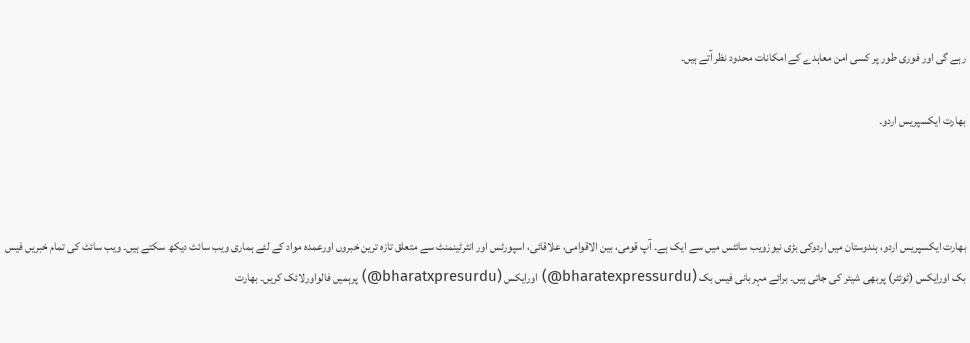رہے گی اور فوری طور پر کسی امن معاہدے کے امکانات محدود نظر آتے ہیں۔

بھارت ایکسپریس اردو۔



بھارت ایکسپریس اردو، ہندوستان میں اردوکی بڑی نیوزویب سائٹس میں سے ایک ہے۔ آپ قومی، بین الاقوامی، علاقائی، اسپورٹس اور انٹرٹینمنٹ سے متعلق تازہ ترین خبروں اورعمدہ مواد کے لئے ہماری ویب سائٹ دیکھ سکتے ہیں۔ ویب سائٹ کی تمام خبریں فیس بک اورایکس (ٹوئٹر) پربھی شیئر کی جاتی ہیں۔ برائے مہربانی فیس بک (bharatexpressurdu@) اورایکس (bharatxpresurdu@) پرہمیں فالواورلائک کریں۔ بھارت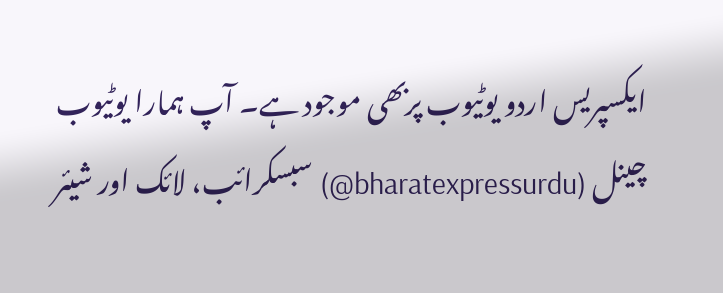ایکسپریس اردو یوٹیوب پربھی موجود ہے۔ آپ ہمارا یوٹیوب چینل (bharatexpressurdu@) سبسکرائب، لائک اور شیئر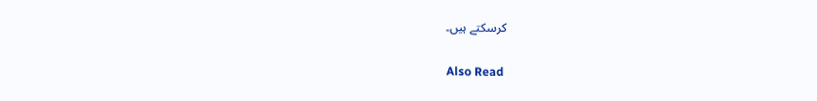کرسکتے ہیں۔

Also Read